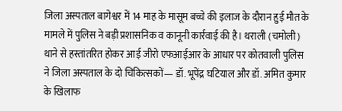जिला अस्पताल बागेश्वर में 14 माह के मासूम बच्चे की इलाज के दौरान हुई मौत के मामले में पुलिस ने बड़ी प्रशासनिक व कानूनी कार्रवाई की है। थराली (चमोली) थाने से हस्तांतरित होकर आई जीरो एफआईआर के आधार पर कोतवाली पुलिस ने जिला अस्पताल के दो चिकित्सकों— डॉ. भूपेंद्र घटियाल और डॉ. अमित कुमार के खिलाफ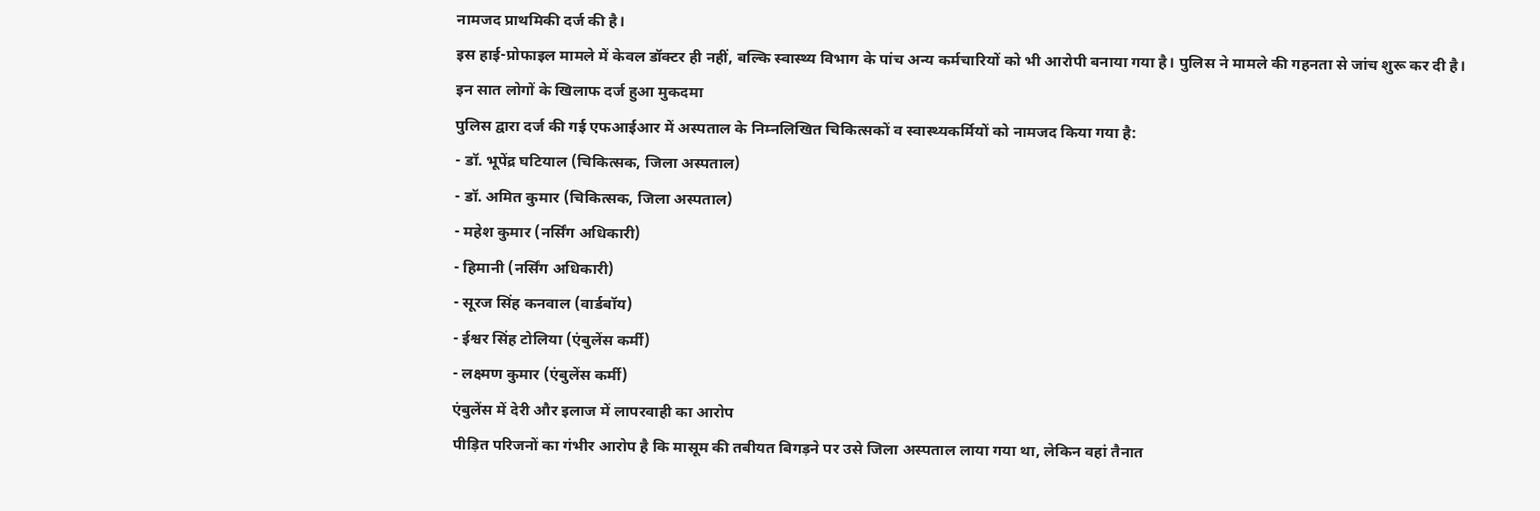नामजद प्राथमिकी दर्ज की है।
इस हाई-प्रोफाइल मामले में केवल डॉक्टर ही नहीं, बल्कि स्वास्थ्य विभाग के पांच अन्य कर्मचारियों को भी आरोपी बनाया गया है। पुलिस ने मामले की गहनता से जांच शुरू कर दी है।
इन सात लोगों के खिलाफ दर्ज हुआ मुकदमा
पुलिस द्वारा दर्ज की गई एफआईआर में अस्पताल के निम्नलिखित चिकित्सकों व स्वास्थ्यकर्मियों को नामजद किया गया है:
- डॉ. भूपेंद्र घटियाल (चिकित्सक, जिला अस्पताल)
- डॉ. अमित कुमार (चिकित्सक, जिला अस्पताल)
- महेश कुमार (नर्सिंग अधिकारी)
- हिमानी (नर्सिंग अधिकारी)
- सूरज सिंह कनवाल (वार्डबॉय)
- ईश्वर सिंह टोलिया (एंबुलेंस कर्मी)
- लक्ष्मण कुमार (एंबुलेंस कर्मी)
एंबुलेंस में देरी और इलाज में लापरवाही का आरोप
पीड़ित परिजनों का गंभीर आरोप है कि मासूम की तबीयत बिगड़ने पर उसे जिला अस्पताल लाया गया था, लेकिन वहां तैनात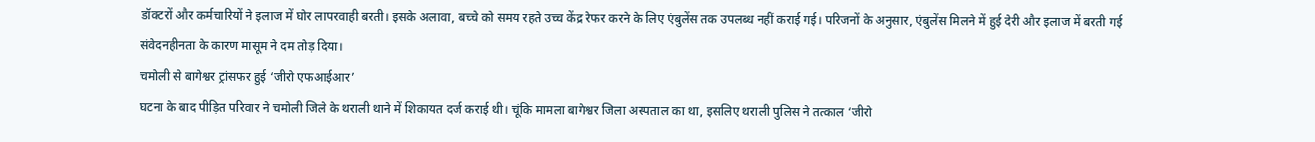डॉक्टरों और कर्मचारियों ने इलाज में घोर लापरवाही बरती। इसके अलावा, बच्चे को समय रहते उच्च केंद्र रेफर करने के लिए एंबुलेंस तक उपलब्ध नहीं कराई गई। परिजनों के अनुसार, एंबुलेंस मिलने में हुई देरी और इलाज में बरती गई संवेदनहीनता के कारण मासूम ने दम तोड़ दिया।
चमोली से बागेश्वर ट्रांसफर हुई ‘जीरो एफआईआर’
घटना के बाद पीड़ित परिवार ने चमोली जिले के थराली थाने में शिकायत दर्ज कराई थी। चूंकि मामला बागेश्वर जिला अस्पताल का था, इसलिए थराली पुलिस ने तत्काल ‘जीरो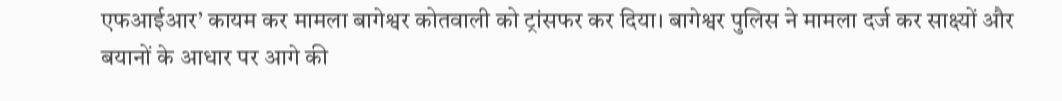एफआईआर’ कायम कर मामला बागेश्वर कोतवाली को ट्रांसफर कर दिया। बागेश्वर पुलिस ने मामला दर्ज कर साक्ष्यों और बयानों के आधार पर आगे की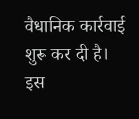वैधानिक कार्रवाई शुरू कर दी है। इस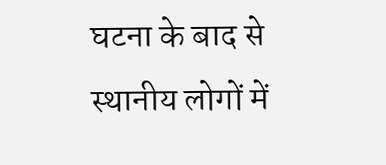घटना के बाद से स्थानीय लोगों में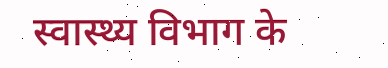स्वास्थ्य विभाग के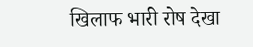खिलाफ भारी रोष देखा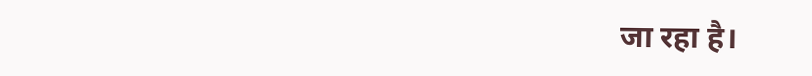जा रहा है।